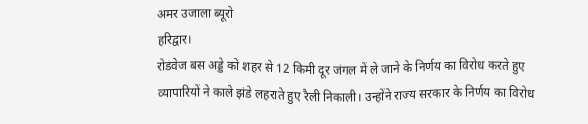अमर उजाला ब्यूरो
हरिद्वार।
रोडवेज बस अड्डे को शहर से 12 किमी दूर जंगल में ले जाने के निर्णय का विरोध करते हुए व्यापारियों ने काले झंडे लहराते हुए रैली निकाली। उन्होंने राज्य सरकार के निर्णय का विरोध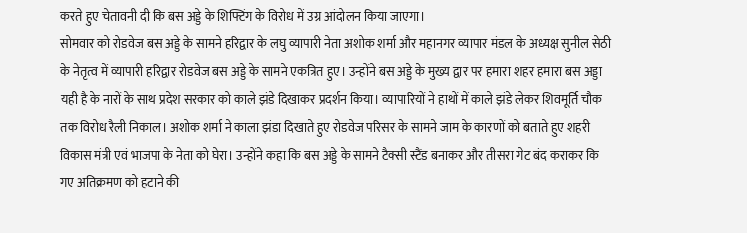करते हुए चेतावनी दी कि बस अड्डे के शिफ्टिंग के विरोध में उग्र आंदोलन किया जाएगा।
सोमवार को रोडवेज बस अड्डे के सामने हरिद्वार के लघु व्यापारी नेता अशोक शर्मा और महानगर व्यापार मंडल के अध्यक्ष सुनील सेठी के नेतृत्व में व्यापारी हरिद्वार रोडवेज बस अड्डे के सामने एकत्रित हुए। उन्होंने बस अड्डे के मुख्य द्वार पर हमारा शहर हमारा बस अड्डा यही है के नारों के साथ प्रदेश सरकार को काले झंडे दिखाकर प्रदर्शन किया। व्यापारियों ने हाथों में काले झंडे लेकर शिवमूर्ति चौक तक विरोध रैली निकाल। अशोक शर्मा ने काला झंडा दिखाते हुए रोडवेज परिसर के सामने जाम के कारणों को बताते हुए शहरी विकास मंत्री एवं भाजपा के नेता को घेरा। उन्होंने कहा कि बस अड्डे के सामने टैक्सी स्टैंड बनाकर और तीसरा गेट बंद कराकर कि गए अतिक्रमण को हटाने की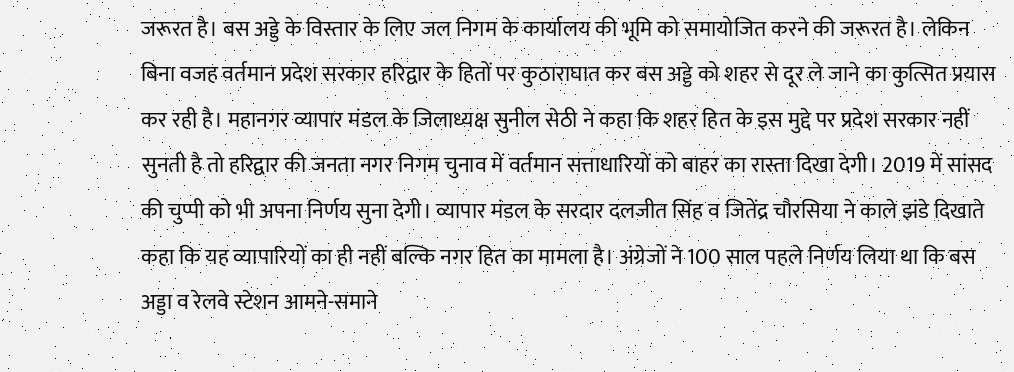जरूरत है। बस अड्डे के विस्तार के लिए जल निगम के कार्यालय की भूमि को समायोजित करने की जरूरत है। लेकिन बिना वजह वर्तमान प्रदेश सरकार हरिद्वार के हितों पर कुठाराघात कर बस अड्डे को शहर से दूर ले जाने का कुत्सित प्रयास कर रही है। महानगर व्यापार मंडल के जिलाध्यक्ष सुनील सेठी ने कहा कि शहर हित के इस मुद्दे पर प्रदेश सरकार नहीं सुनती है तो हरिद्वार की जनता नगर निगम चुनाव में वर्तमान सत्ताधारियों को बाहर का रास्ता दिखा देगी। 2019 में सांसद की चुप्पी को भी अपना निर्णय सुना देगी। व्यापार मंडल के सरदार दलजीत सिंह व जितेंद्र चौरसिया ने काले झंडे दिखाते कहा कि यह व्यापारियों का ही नहीं बल्कि नगर हित का मामला है। अंग्रेजों ने 100 साल पहले निर्णय लिया था कि बस अड्डा व रेलवे स्टेशन आमने-समाने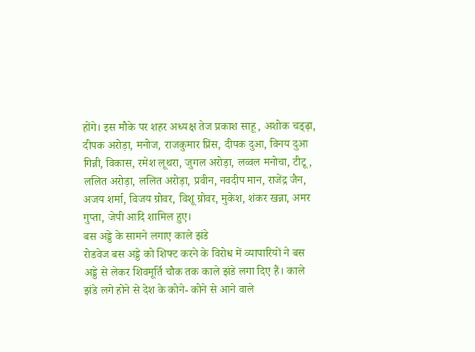होंगे। इस मौके पर शहर अध्यक्ष तेज प्रकाश साहू, अशोक चड्ढ़ा, दीपक अरोड़ा, मनोज, राजकुमार प्रिंस, दीपक दुआ, विनय दुआ गिन्नी, विकास, रमेश लूथरा, जुगल अरोड़ा, लव्वल मनोचा, टीटू, ललित अरोड़ा, ललित अरोड़ा, प्रवीन, नवदीप मान, राजेंद्र जैन, अजय शर्मा, विजय ग्रोवर, विशू ग्रोवर, मुकेश, शंकर खन्ना, अमर गुप्ता, जेपी आदि शामिल हुए।
बस अड्डे के सामने लगाए काले झंडे
रोडवेज बस अड्डे को शिफ्ट करने के विरोध में व्यापारियों ने बस अड्डे से लेकर शिवमूर्ति चौक तक काले झंडे लगा दिए हैं। काले झंडे लगे होने से देश के कोने- कोने से आने वाले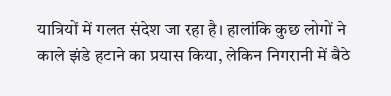यात्रियों में गलत संदेश जा रहा है। हालांकि कुछ लोगों ने काले झंडे हटाने का प्रयास किया, लेकिन निगरानी में बैठे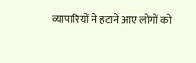व्यापारियों ने हटाने आए लोगों को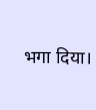भगा दिया।